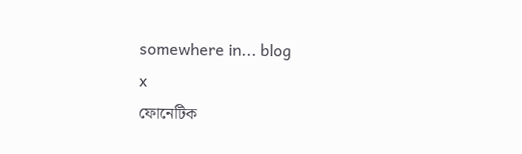somewhere in... blog
x
ফোনেটিক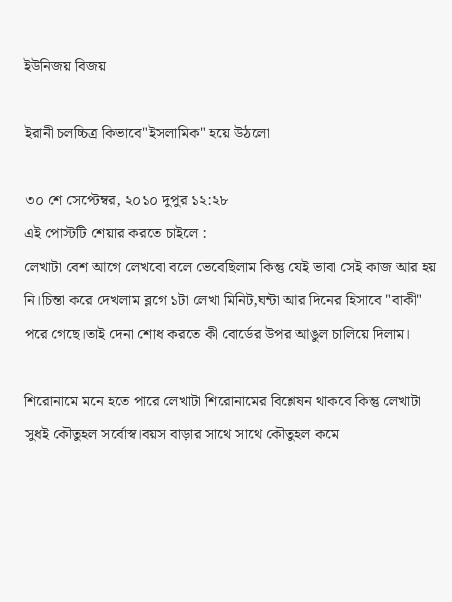ইউনিজয় বিজয়

ইরানী চলচ্চিত্র কিভাবে"ইসলামিক" হয়ে উঠলো

৩০ শে সেপ্টেম্বর, ২০১০ দুপুর ১২:২৮
এই পোস্টটি শেয়ার করতে চাইলে :
লেখাটা বেশ আগে লেখবো বলে ভেবেছিলাম কিন্তু যেই ভাবা সেই কাজ আর হয় নি।চিন্তা করে দেখলাম ব্লগে ১টা লেখা মিনিট,ঘন্টা আর দিনের হিসাবে "বাকী" পরে গেছে।তাই দেনা শোধ করতে কী বোর্ডের উপর আঙুল চালিয়ে দিলাম।

শিরোনামে মনে হতে পারে লেখাটা শিরোনামের বিশ্লেষন থাকবে কিন্তু লেখাটা সুধই কৌতুহল সর্বোস্ব।বয়স বাড়ার সাথে সাথে কৌতুহল কমে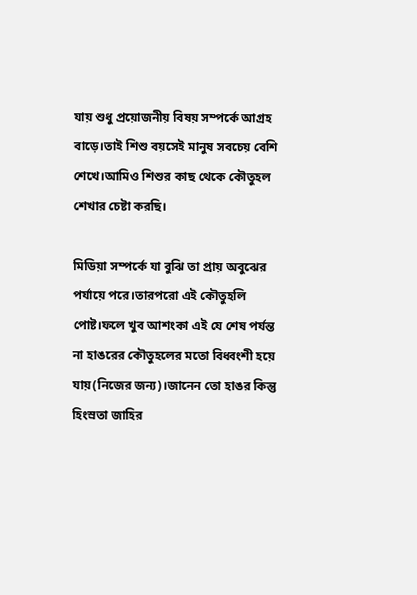যায় শুধু প্রয়োজনীয় বিষয় সম্পর্কে আগ্রহ বাড়ে।তাই শিশু বয়সেই মানুষ সবচেয় বেশি শেখে।আমিও শিশুর কাছ থেকে কৌতুহল শেখার চেষ্টা করছি।

মিডিয়া সম্পর্কে যা বুঝি তা প্রায় অবুঝের পর্যায়ে পরে।তারপরো এই কৌতুহলি পোষ্ট।ফলে খুব আশংকা এই যে শেষ পর্যন্ত না হাঙরের কৌতুহলের মতো বিধ্বংশী হয়ে যায়(নিজের জন্য)।জানেন তো হাঙর কিন্তু হিংস্রতা জাহির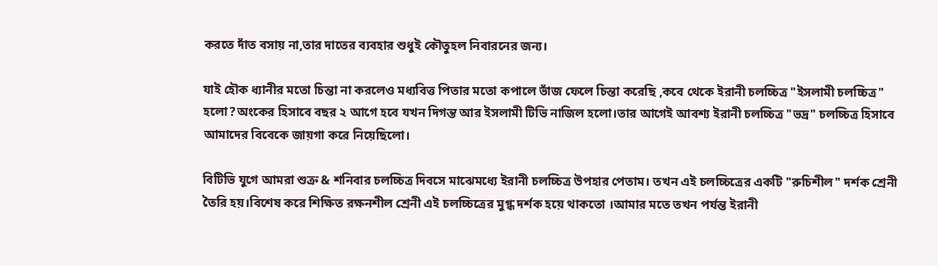করতে দাঁত বসায় না,তার দাতের ব্যবহার শুধুই কৌতুহল নিবারনের জন্য।

যাই হৌক ধ্যানীর মতো চিন্তা না করলেও মধ্যবিত্ত পিতার মতো কপালে ভাঁজ ফেলে চিন্তা করেছি ,কবে থেকে ইরানী চলচ্চিত্র "ইসলামী চলচ্চিত্র" হলো?অংকের হিসাবে বছর ২ আগে হবে যখন দিগন্ত আর ইসলামী টিভি নাজিল হলো।তার আগেই আবশ্য ইরানী চলচ্চিত্র "ভদ্র" চলচ্চিত্র হিসাবে আমাদের বিবেকে জায়গা করে নিয়েছিলো।

বিটিভি যুগে আমরা শুক্র & শনিবার চলচ্চিত্র দিবসে মাঝেমধ্যে ইরানী চলচ্চিত্র উপহার পেতাম। তখন এই চলচ্চিত্রের একটি "রুচিশীল" দর্শক শ্রেনী তৈরি হয়।বিশেষ করে শিক্ষিত রক্ষনশীল শ্রেনী এই চলচ্চিত্রের মুগ্ধ দর্শক হয়ে থাকতো ।আমার মতে তখন পর্যন্ত ইরানী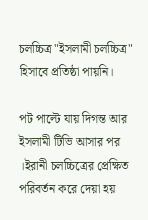চলচ্চিত্র "ইসলামী চলচ্চিত্র" হিসাবে প্রতিষ্ঠা পায়নি।

পট পাল্টে যায় দিগন্ত আর ইসলামী টিভি আসার পর ।ইরানী চলচ্চিত্রের প্রেক্ষিত পরিবর্তন করে দেয়া হয়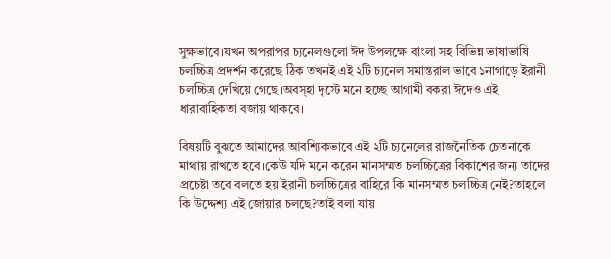সুক্ষভাবে।যখন অপরাপর চ্যনেলগুলো ঈদ উপলক্ষে বাংলা সহ বিভিন্ন ভাষাভাষি চলচ্চিত্র প্রদর্শন করেছে ঠিক তখনই এই ২টি চ্যনেল সমান্তরাল ভাবে ১নাগাড়ে ইরানী চলচ্চিত্র দেখিয়ে গেছে।অবস্হা দৃস্টে মনে হচ্ছে আগামী বকরা ঈদেও এই ধারাবাহিকতা বজায় থাকবে।

বিষয়টি বুঝতে আমাদের আবশ্যিকভাবে এই ২টি চ্যনেলের রাজনৈতিক চেতনাকে মাথায় রাখতে হবে।কেউ যদি মনে করেন মানসম্মত চলচ্চিত্রের বিকাশের জন্য তাদের প্রচেষ্টা তবে বলতে হয় ইরানী চলচ্চিত্রের বাহিরে কি মানসম্মত চলচ্চিত্র নেই?তাহলে কি উদ্দেশ্য এই জোয়ার চলছে?তাই বলা যায়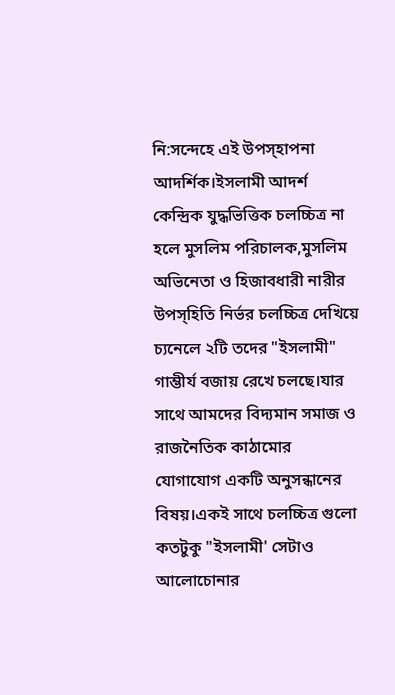নি:সন্দেহে এই উপস্হাপনা আদর্শিক।ইসলামী আদর্শ কেন্দ্রিক যুদ্ধভিত্তিক চলচ্চিত্র না হলে মুসলিম পরিচালক,মুসলিম অভিনেতা ও হিজাবধারী নারীর উপস্হিতি নির্ভর চলচ্চিত্র দেখিয়ে চ্যনেলে ২টি তদের "ইসলামী" গাম্ভীর্য বজায় রেখে চলছে।যার সাথে আমদের বিদ্যমান সমাজ ও রাজনৈতিক কাঠামোর যোগাযোগ একটি অনুসন্ধানের বিষয়।একই সাথে চলচ্চিত্র গুলো কতটুকু "ইসলামী' সেটাও আলোচোনার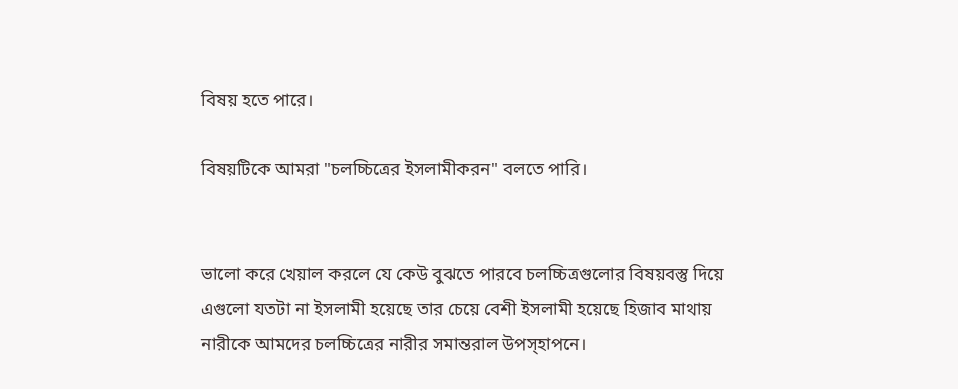বিষয় হতে পারে।

বিষয়টিকে আমরা "চলচ্চিত্রের ইসলামীকরন" বলতে পারি।


ভালো করে খেয়াল করলে যে কেউ বুঝতে পারবে চলচ্চিত্রগুলোর বিষয়বস্তু দিয়ে এগুলো যতটা না ইসলামী হয়েছে তার চেয়ে বেশী ইসলামী হয়েছে হিজাব মাথায় নারীকে আমদের চলচ্চিত্রের নারীর সমান্তরাল উপস্হাপনে।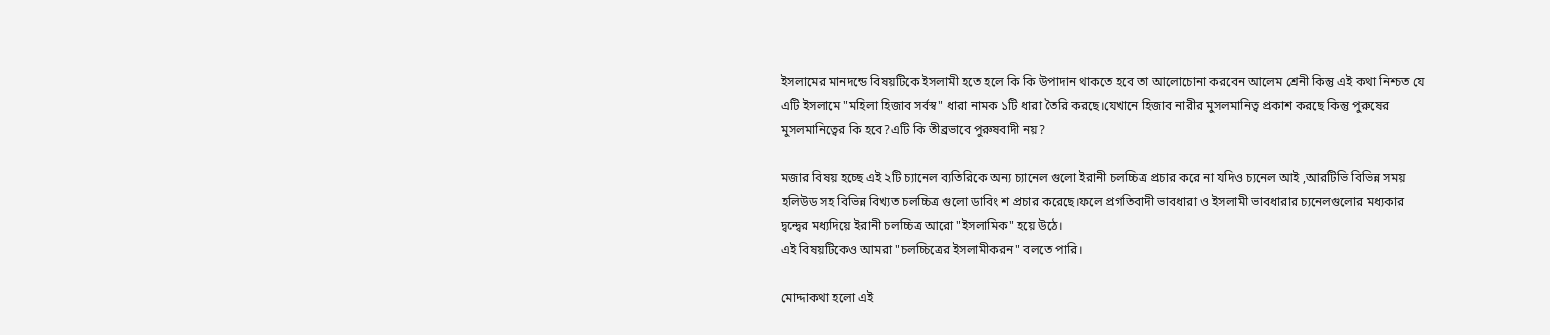ইসলামের মানদন্ডে বিষয়টিকে ইসলামী হতে হলে কি কি উপাদান থাকতে হবে তা আলোচোনা করবেন আলেম শ্রেনী কিন্তু এই কথা নিশ্চত যে এটি ইসলামে "মহিলা হিজাব সর্বস্ব" ধারা নামক ১টি ধারা তৈরি করছে।যেখানে হিজাব নারীর মুসলমানিত্ব প্রকাশ করছে কিন্তু পুরুষের মুসলমানিত্বের কি হবে?এটি কি তীব্রভাবে পুরুষবাদী নয়?

মজার বিষয় হচ্ছে এই ২টি চ্যানেল ব্যতিরিকে অন্য চ্যানেল গুলো ইরানী চলচ্চিত্র প্রচার করে না যদিও চ্যনেল আই ,আরটিভি বিভিন্ন সময় হলিউড সহ বিভিন্ন বিখ্যত চলচ্চিত্র গুলো ডাবিং শ প্রচার করেছে।ফলে প্রগতিবাদী ভাবধারা ও ইসলামী ভাবধারার চ্যনেলগুলোর মধ্যকার দ্বন্দ্বের মধ্যদিয়ে ইরানী চলচ্চিত্র আরো "ইসলামিক" হয়ে উঠে।
এই বিষয়টিকেও আমরা "চলচ্চিত্রের ইসলামীকরন" বলতে পারি।

মোদ্দাকথা হলো এই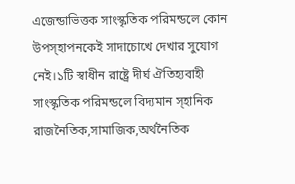এজেন্ডাভিত্তক সাংস্কৃতিক পরিমন্ডলে কোন উপস্হাপনকেই সাদাচোখে দেখার সুযোগ নেই।১টি স্বাধীন রাষ্ট্রে দীর্ঘ ঐতিহ্যবাহী সাংস্কৃতিক পরিমন্ডলে বিদ্যমান স্হানিক রাজনৈতিক,সামাজিক,অর্থনৈতিক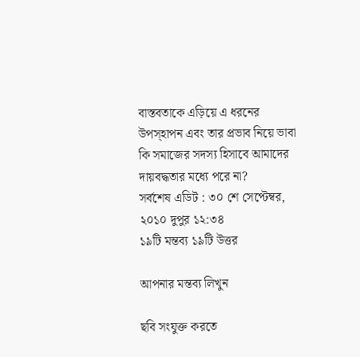বাস্তবতাকে এড়িয়ে এ ধরনের উপস্হাপন এবং তার প্রভাব নিয়ে ভাবা কি সমাজের সদস্য হিসাবে আমাদের দায়বদ্ধতার মধ্যে পরে না?
সর্বশেষ এডিট : ৩০ শে সেপ্টেম্বর, ২০১০ দুপুর ১২:৩৪
১৯টি মন্তব্য ১৯টি উত্তর

আপনার মন্তব্য লিখুন

ছবি সংযুক্ত করতে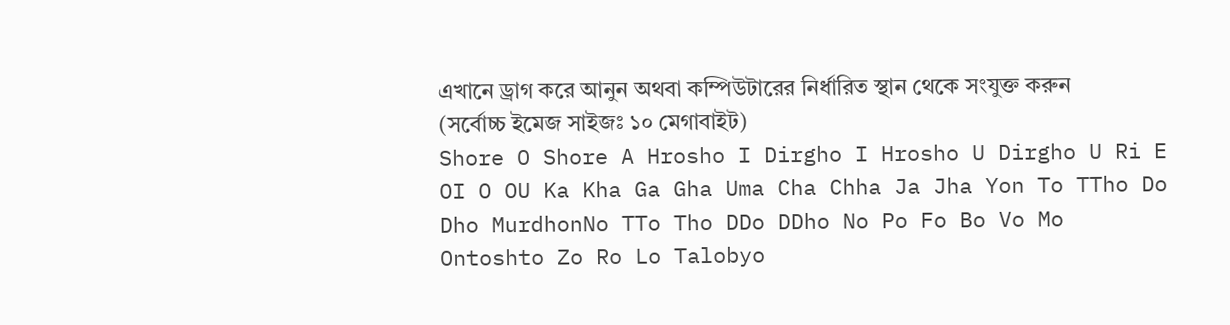এখানে ড্রাগ করে আনুন অথবা কম্পিউটারের নির্ধারিত স্থান থেকে সংযুক্ত করুন (সর্বোচ্চ ইমেজ সাইজঃ ১০ মেগাবাইট)
Shore O Shore A Hrosho I Dirgho I Hrosho U Dirgho U Ri E OI O OU Ka Kha Ga Gha Uma Cha Chha Ja Jha Yon To TTho Do Dho MurdhonNo TTo Tho DDo DDho No Po Fo Bo Vo Mo Ontoshto Zo Ro Lo Talobyo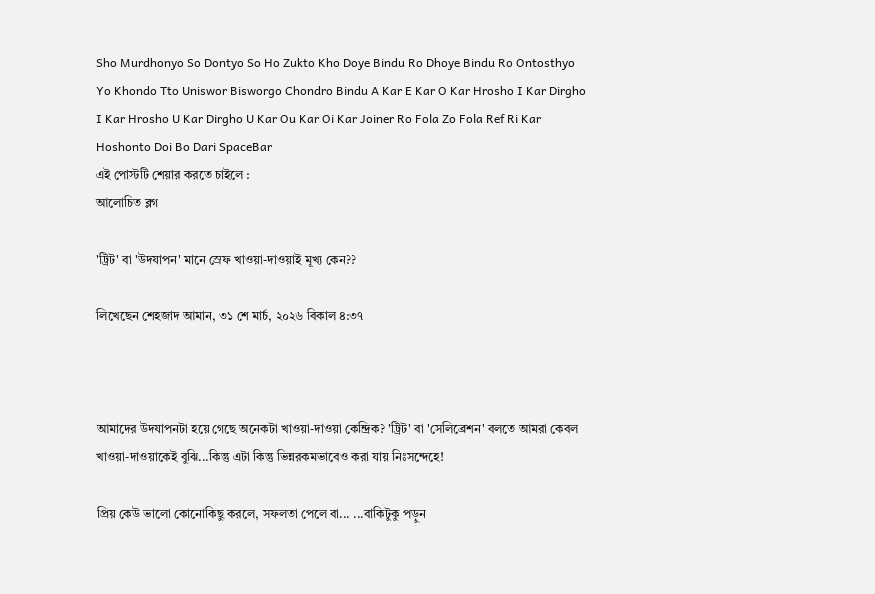Sho Murdhonyo So Dontyo So Ho Zukto Kho Doye Bindu Ro Dhoye Bindu Ro Ontosthyo Yo Khondo Tto Uniswor Bisworgo Chondro Bindu A Kar E Kar O Kar Hrosho I Kar Dirgho I Kar Hrosho U Kar Dirgho U Kar Ou Kar Oi Kar Joiner Ro Fola Zo Fola Ref Ri Kar Hoshonto Doi Bo Dari SpaceBar
এই পোস্টটি শেয়ার করতে চাইলে :
আলোচিত ব্লগ

'ট্রিট' বা 'উদযাপন' মানে স্রেফ খাওয়া-দাওয়াই মূখ্য কেন??

লিখেছেন শেহজাদ আমান, ৩১ শে মার্চ, ২০২৬ বিকাল ৪:৩৭



আমাদের উদযাপনটা হয়ে গেছে অনেকটা খাওয়া-দাওয়া কেন্দ্রিক? 'ট্রিট' বা 'সেলিব্রেশন' বলতে আমরা কেবল খাওয়া-দাওয়াকেই বুঝি...কিন্তু এটা কিন্তু ভিন্নরকমভাবেও করা যায় নিঃসন্দেহে!

প্রিয় কেউ ভালো কোনোকিছু করলে, সফলতা পেলে বা... ...বাকিটুকু পড়ুন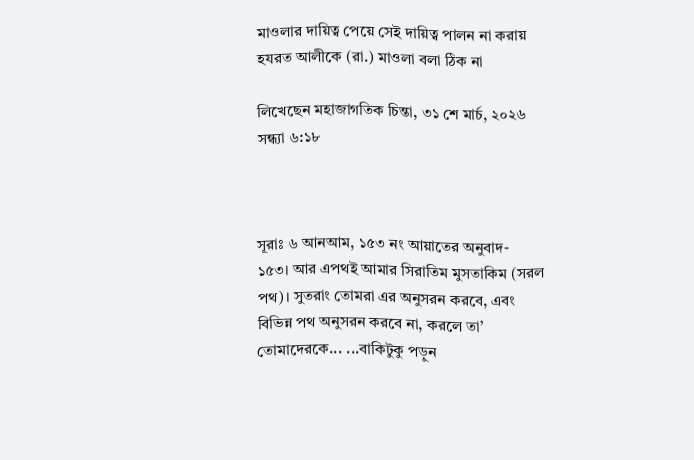মাওলার দায়িত্ব পেয়ে সেই দায়িত্ব পালন না করায় হযরত আলীকে (রা.) মাওলা বলা ঠিক না

লিখেছেন মহাজাগতিক চিন্তা, ৩১ শে মার্চ, ২০২৬ সন্ধ্যা ৬:১৮



সূরাঃ ৬ আনআম, ১৫৩ নং আয়াতের অনুবাদ-
১৫৩। আর এপথই আমার সিরাতিম মুসতাকিম (সরল পথ)। সুতরাং তোমরা এর অনুসরন করবে, এবং বিভিন্ন পথ অনুসরন করবে না, করলে তা’ তোমাদেরকে... ...বাকিটুকু পড়ুন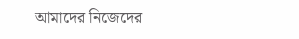আমাদের নিজেদের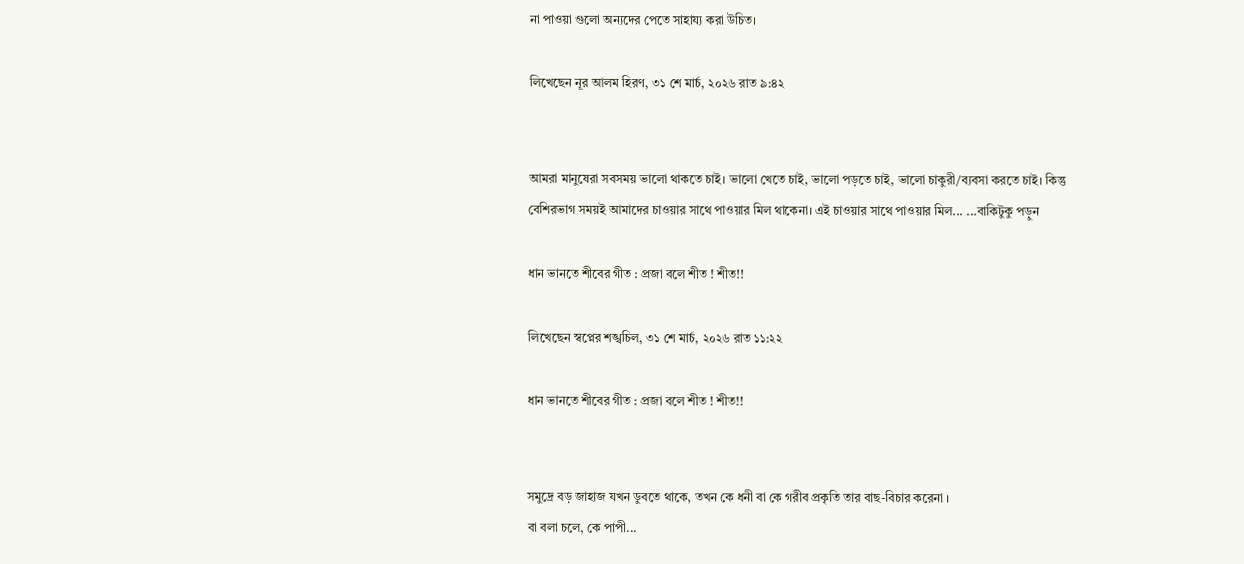না পাওয়া গুলো অন্যদের পেতে সাহায্য করা উচিত।

লিখেছেন নূর আলম হিরণ, ৩১ শে মার্চ, ২০২৬ রাত ৯:৪২


আমরা মানুষেরা সবসময় ভালো থাকতে চাই। ভালো খেতে চাই, ভালো পড়তে চাই, ভালো চাকুরী/ব্যবসা করতে চাই। কিন্তু বেশিরভাগ সময়ই আমাদের চাওয়ার সাথে পাওয়ার মিল থাকেনা। এই চাওয়ার সাথে পাওয়ার মিল... ...বাকিটুকু পড়ুন

ধান ভানতে শীবের গীত : প্রজা বলে শীত ! শীত!!

লিখেছেন স্বপ্নের শঙ্খচিল, ৩১ শে মার্চ, ২০২৬ রাত ১১:২২

ধান ভানতে শীবের গীত : প্রজা বলে শীত ! শীত!!


সমুদ্রে বড় জাহাজ যখন ডুবতে থাকে, তখন কে ধনী বা কে গরীব প্রকৃতি তার বাছ-বিচার করেনা ।
বা বলা চলে, কে পাপী...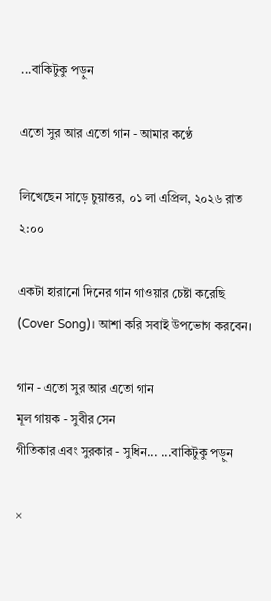...বাকিটুকু পড়ুন

এতো সুর আর এতো গান - আমার কণ্ঠে

লিখেছেন সাড়ে চুয়াত্তর, ০১ লা এপ্রিল, ২০২৬ রাত ২:০০

একটা হারানো দিনের গান গাওয়ার চেষ্টা করেছি (Cover Song)। আশা করি সবাই উপভোগ করবেন।

গান - এতো সুর আর এতো গান
মূল গায়ক - সুবীর সেন
গীতিকার এবং সুরকার - সুধিন... ...বাকিটুকু পড়ুন

×